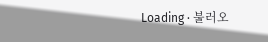Loading · 불러오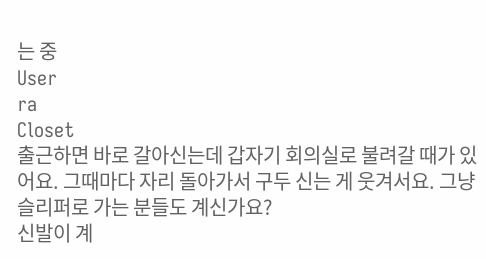는 중
User
ra
Closet
출근하면 바로 갈아신는데 갑자기 회의실로 불려갈 때가 있어요. 그때마다 자리 돌아가서 구두 신는 게 웃겨서요. 그냥 슬리퍼로 가는 분들도 계신가요?
신발이 계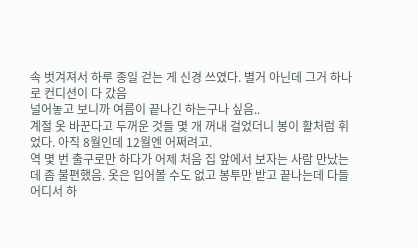속 벗겨져서 하루 종일 걷는 게 신경 쓰였다. 별거 아닌데 그거 하나로 컨디션이 다 갔음
널어놓고 보니까 여름이 끝나긴 하는구나 싶음..
계절 옷 바꾼다고 두꺼운 것들 몇 개 꺼내 걸었더니 봉이 활처럼 휘었다. 아직 8월인데 12월엔 어쩌려고.
역 몇 번 출구로만 하다가 어제 처음 집 앞에서 보자는 사람 만났는데 좀 불편했음. 옷은 입어볼 수도 없고 봉투만 받고 끝나는데 다들 어디서 하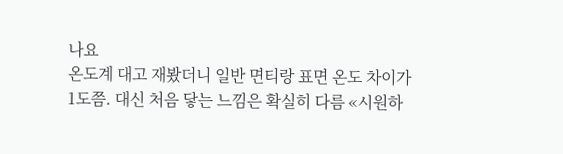나요
온도계 대고 재봤더니 일반 면티랑 표면 온도 차이가 1도쯤. 대신 처음 닿는 느낌은 확실히 다름 «시원하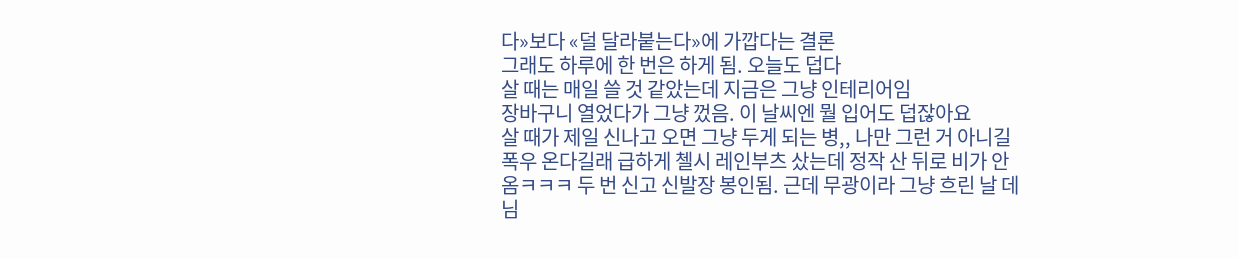다»보다 «덜 달라붙는다»에 가깝다는 결론
그래도 하루에 한 번은 하게 됨. 오늘도 덥다
살 때는 매일 쓸 것 같았는데 지금은 그냥 인테리어임
장바구니 열었다가 그냥 껐음. 이 날씨엔 뭘 입어도 덥잖아요
살 때가 제일 신나고 오면 그냥 두게 되는 병,, 나만 그런 거 아니길
폭우 온다길래 급하게 첼시 레인부츠 샀는데 정작 산 뒤로 비가 안 옴ㅋㅋㅋ 두 번 신고 신발장 봉인됨. 근데 무광이라 그냥 흐린 날 데님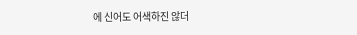에 신어도 어색하진 않더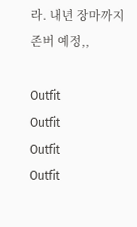라. 내년 장마까지 존버 예정,,

Outfit
Outfit
Outfit
Outfit